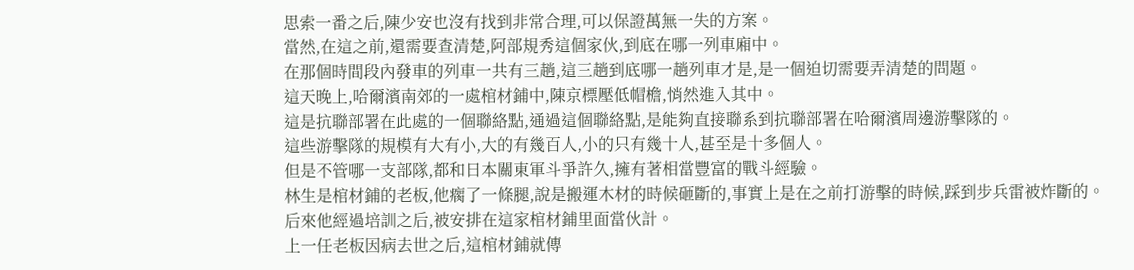思索一番之后,陳少安也沒有找到非常合理,可以保證萬無一失的方案。
當然,在這之前,還需要查清楚,阿部規秀這個家伙,到底在哪一列車廂中。
在那個時間段內發車的列車一共有三趟,這三趟到底哪一趟列車才是,是一個迫切需要弄清楚的問題。
這天晚上,哈爾濱南郊的一處棺材鋪中,陳京標壓低帽檐,悄然進入其中。
這是抗聯部署在此處的一個聯絡點,通過這個聯絡點,是能夠直接聯系到抗聯部署在哈爾濱周邊游擊隊的。
這些游擊隊的規模有大有小,大的有幾百人,小的只有幾十人,甚至是十多個人。
但是不管哪一支部隊,都和日本關東軍斗爭許久,擁有著相當豐富的戰斗經驗。
林生是棺材鋪的老板,他瘸了一條腿,說是搬運木材的時候砸斷的,事實上是在之前打游擊的時候,踩到步兵雷被炸斷的。
后來他經過培訓之后,被安排在這家棺材鋪里面當伙計。
上一任老板因病去世之后,這棺材鋪就傳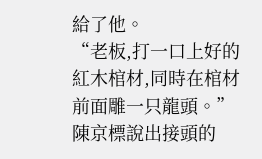給了他。
“老板,打一口上好的紅木棺材,同時在棺材前面雕一只龍頭。”
陳京標說出接頭的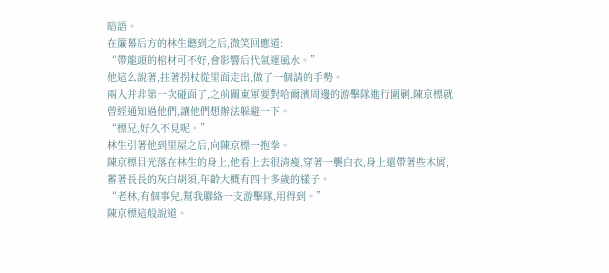暗語。
在簾幕后方的林生聽到之后,微笑回應道:
“帶龍頭的棺材可不好,會影響后代氣運風水。”
他這么說著,拄著拐杖從里面走出,做了一個請的手勢。
兩人并非第一次碰面了,之前關東軍要對哈爾濱周邊的游擊隊進行圍剿,陳京標就曾經通知過他們,讓他們想辦法躲避一下。
“標兄,好久不見呢。”
林生引著他到里屋之后,向陳京標一抱拳。
陳京標目光落在林生的身上,他看上去很清瘦,穿著一襲白衣,身上還帶著些木屑,蓄著長長的灰白胡須,年齡大概有四十多歲的樣子。
“老林,有個事兒,幫我聯絡一支游擊隊,用得到。”
陳京標這般說道。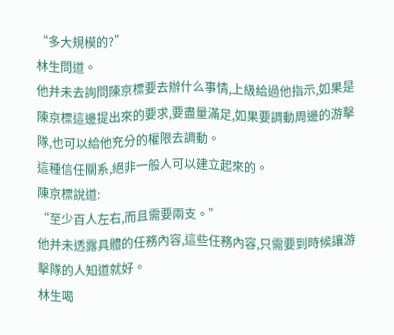“多大規模的?”
林生問道。
他并未去詢問陳京標要去辦什么事情,上級給過他指示,如果是陳京標這邊提出來的要求,要盡量滿足,如果要調動周邊的游擊隊,也可以給他充分的權限去調動。
這種信任關系,絕非一般人可以建立起來的。
陳京標說道:
“至少百人左右,而且需要兩支。”
他并未透露具體的任務內容,這些任務內容,只需要到時候讓游擊隊的人知道就好。
林生喝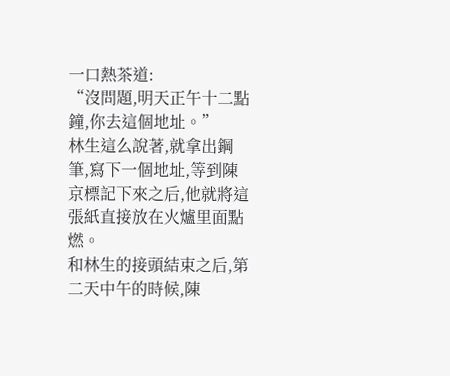一口熱茶道:
“沒問題,明天正午十二點鐘,你去這個地址。”
林生這么說著,就拿出鋼筆,寫下一個地址,等到陳京標記下來之后,他就將這張紙直接放在火爐里面點燃。
和林生的接頭結束之后,第二天中午的時候,陳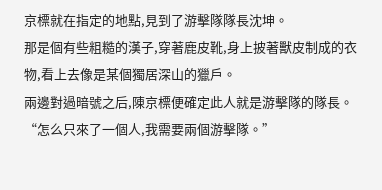京標就在指定的地點,見到了游擊隊隊長沈坤。
那是個有些粗糙的漢子,穿著鹿皮靴,身上披著獸皮制成的衣物,看上去像是某個獨居深山的獵戶。
兩邊對過暗號之后,陳京標便確定此人就是游擊隊的隊長。
“怎么只來了一個人,我需要兩個游擊隊。”